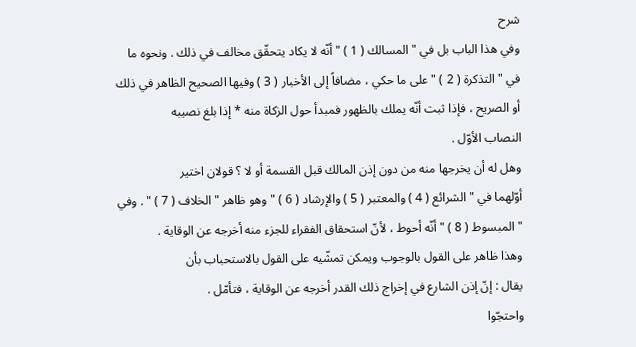شرح
وفي هذا الباب بل في " المسالك ( 1 ) " أنّه لا يكاد يتحقّق مخالف في ذلك . ونحوه ما
في " التذكرة ( 2 ) " على ما حكي ، مضافاً إلى الأخبار ( 3 ) وفيها الصحيح الظاهر في ذلك
أو الصريح ، فإذا ثبت أنّه يملك بالظهور فمبدأ حول الزكاة منه * إذا بلغ نصيبه
النصاب الأوّل .
وهل له أن يخرجها منه من دون إذن المالك قبل القسمة أو لا ؟ قولان اختير
أوّلهما في " الشرائع ( 4 ) والمعتبر ( 5 ) والإرشاد ( 6 ) " وهو ظاهر " الخلاف ( 7 ) " . وفي
" المبسوط ( 8 ) " أنّه أحوط ، لأنّ استحقاق الفقراء للجزء منه أخرجه عن الوقاية .
وهذا ظاهر على القول بالوجوب ويمكن تمشّيه على القول بالاستحباب بأن
يقال : إنّ إذن الشارع في إخراج ذلك القدر أخرجه عن الوقاية ، فتأمّل .
واحتجّوا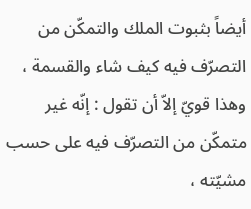أيضاً بثبوت الملك والتمكّن من التصرّف فيه كيف شاء والقسمة ،
وهذا قويّ إلاّ أن تقول : إنّه غير متمكّن من التصرّف فيه على حسب مشيّته ،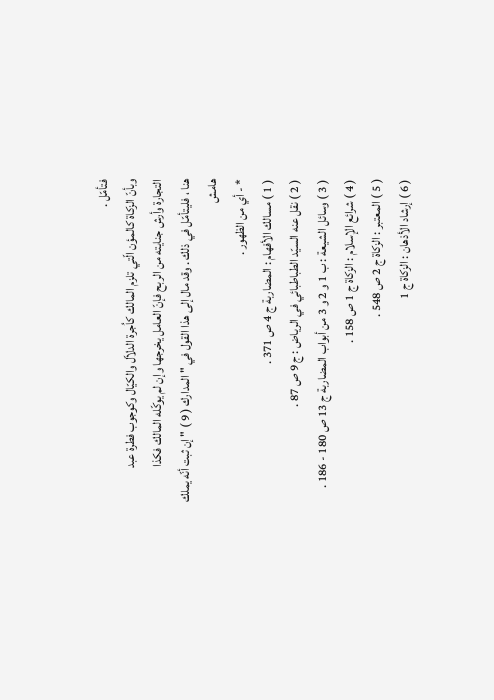فتأمّل .
وبأنّ الزكاة كالمؤن الّتي تلزم المالك كاُجرة الدلاّل والكيّال وكوجوب فطرة عبد
التجارة وأرش جنايته من الربح فإنّ العامل يخرجها وإن لم يوكّله المالك فكذا
هنا ، فليتأمّل في ذلك . وقد مال إلى هذا القول في " المدارك ( 9 ) " إن ثبت أنّه يملك
هامش
* - أي من الظهور .
( 1 ) مسالك الأفهام : المضاربة ج 4 ص 371 .
( 2 ) نقل عنه السيّد الطباطبائي في الرياض : ج 9 ص 87 .
( 3 ) وسائل الشيعة : ب 1 و 2 و 3 من أبواب المضاربة ج 13 ص 180 - 186 .
( 4 ) شرائع الإسلام : الزكاة ج 1 ص 158 .
( 5 ) المعتبر : الزكاة ج 2 ص 548 .
( 6 ) إرشاد الأذهان : الزكاة ج 1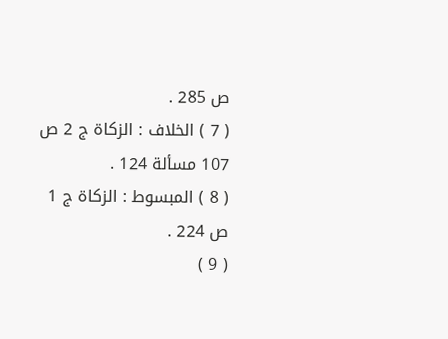ص 285 .
( 7 ) الخلاف : الزكاة ج 2 ص 107 مسألة 124 .
( 8 ) المبسوط : الزكاة ج 1 ص 224 .
( 9 )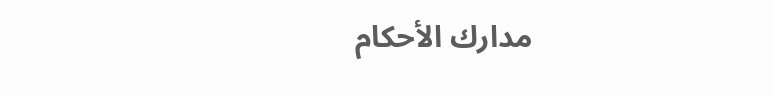مدارك الأحكام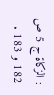: الزكاة ج 5 ص 182 و 183 .